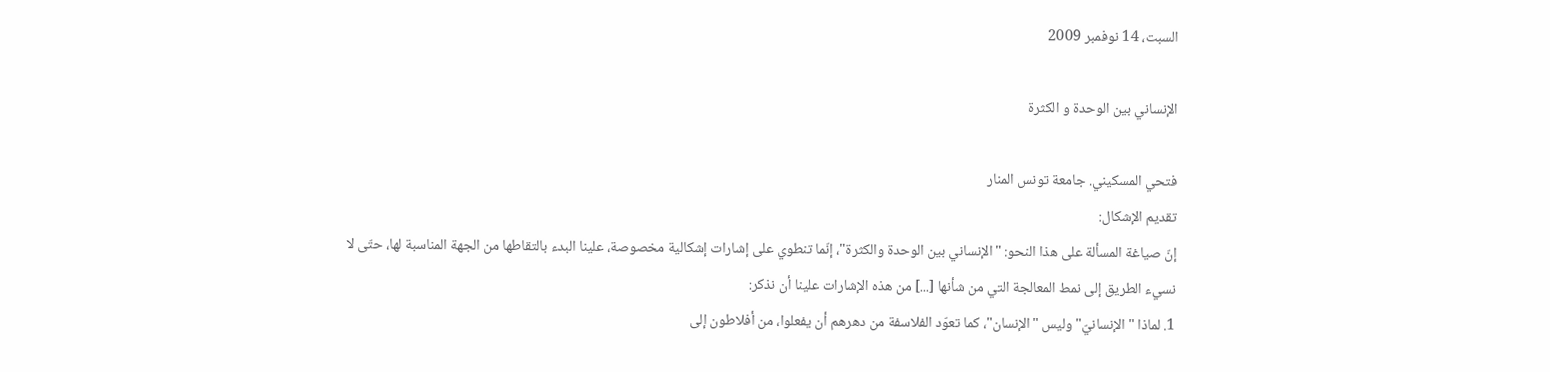السبت، 14 نوفمبر 2009

الإنساني بين الوحدة و الكثرة

فتحي المسكيني. جامعة تونس المنار
تقديم الإشكال:
إنّ صياغة المسألة على هذا النحو: "الإنساني بين الوحدة والكثرة"، إنّما تنطوي على إشارات إشكالية مخصوصة، علينا البدء بالتقاطها من الجهة المناسبة لها، حتّى لا نسيء الطريق إلى نمط المعالجة التي من شأنها [...] من هذه الإشارات علينا أن نذكر:
1. لماذا "الإنسانيّ" وليس "الإنسان"، كما تعوّد الفلاسفة من دهرهم أن يفعلوا، من أفلاطون إلى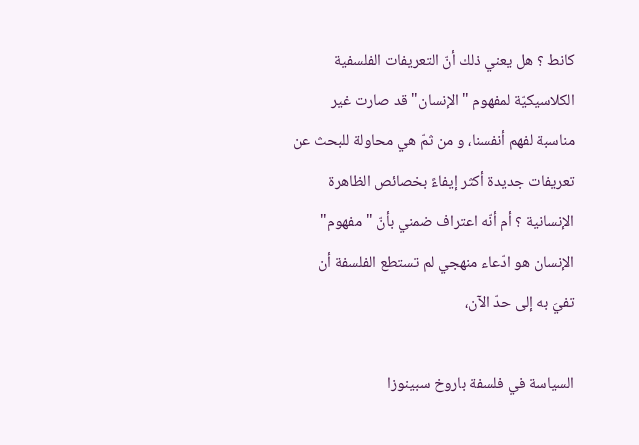كانط ؟ هل يعني ذلك أنّ التعريفات الفلسفية الكلاسيكيّة لمفهوم "الإنسان" قد صارت غير مناسبة لفهم أنفسنا، و من ثمّ هي محاولة للبحث عن تعريفات جديدة أكثر إيفاءً بخصائص الظاهرة الإنسانية ؟ أم أنّه اعتراف ضمني بأنّ "مفهوم" الإنسان هو ادّعاء منهجي لم تستطع الفلسفة أن تفيَ به إلى حدّ الآن،

السياسة في فلسفة باروخ سبينوزا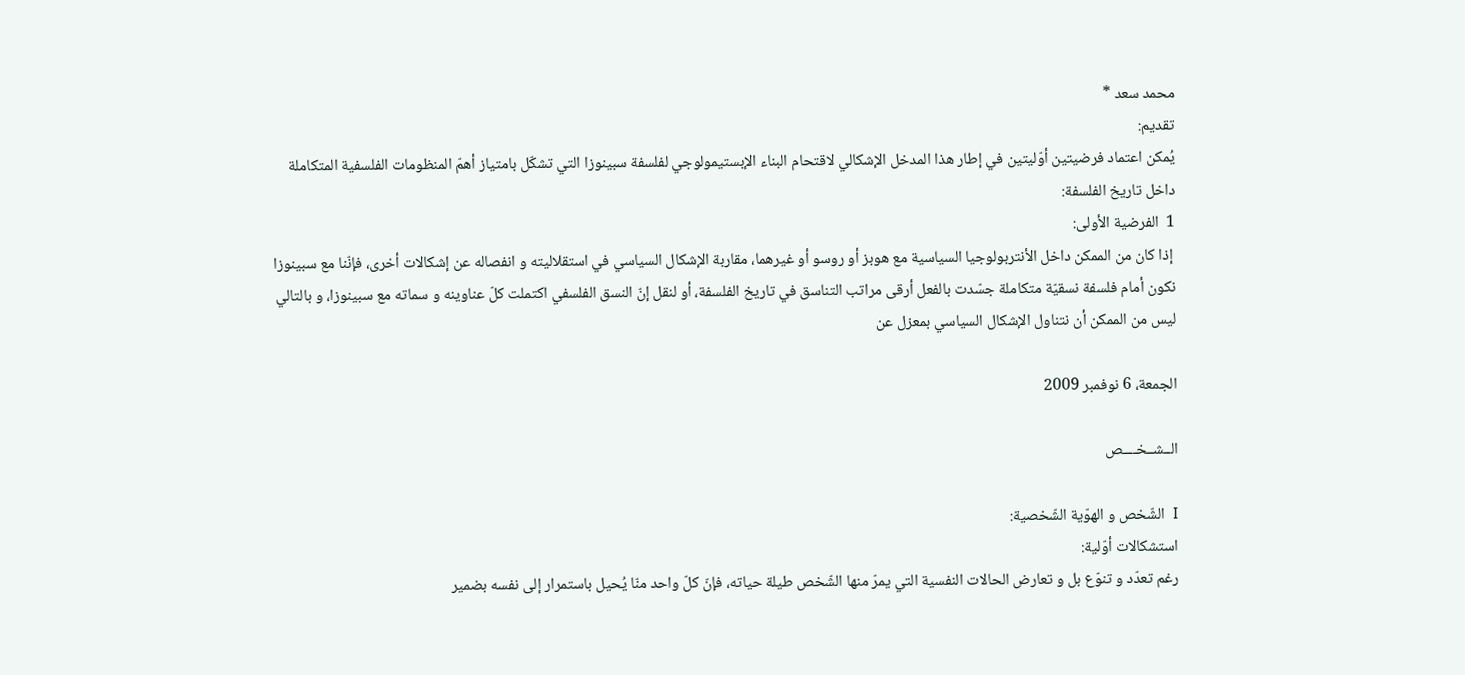محمد سعد *
تقديم:
يُمكن اعتماد فرضيتين أوّليتين في إطار هذا المدخل الإشكالي لاقتحام البناء الإبستيمولوجي لفلسفة سبينوزا التي تشكّل بامتياز أهمّ المنظومات الفلسفية المتكاملة داخل تاريخ الفلسفة:
1  الفرضية الأولى:
 إذا كان من الممكن داخل الأنتربولوجيا السياسية مع هوبز أو روسو أو غيرهما، مقاربة الإشكال السياسي في استقلاليته و انفصاله عن إشكالات أخرى، فإنّنا مع سبينوزا نكون أمام فلسفة نسقيّة متكاملة جسّدت بالفعل أرقى مراتب التناسق في تاريخ الفلسفة، أو لنقل إنّ النسق الفلسفي اكتملت كلّ عناوينه و سماته مع سبينوزا، و بالتالي ليس من الممكن أن نتناول الإشكال السياسي بمعزل عن

الجمعة، 6 نوفمبر 2009

الــشــخــــص

I  الشّخص و الهوّية الشّخصية:
استشكالات أوّلية:
رغم تعدّد و تنوّع بل و تعارض الحالات النفسية التي يمرّ منها الشّخص طيلة حياته، فإنّ كلّ واحد منّا يُحيل باستمرار إلى نفسه بضمير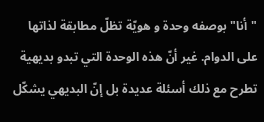"أنا" بوصفه وحدة و هويّة تظلّ مطابقة لذاتها على الدوام. غير أنّ هذه الوحدة التي تبدو بديهية تطرح مع ذلك أسئلة عديدة بل إنّ البديهي يشكّل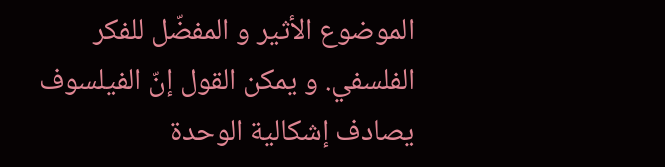الموضوع الأثير و المفضّل للفكر الفلسفي. و يمكن القول إنّ الفيلسوف يصادف إشكالية الوحدة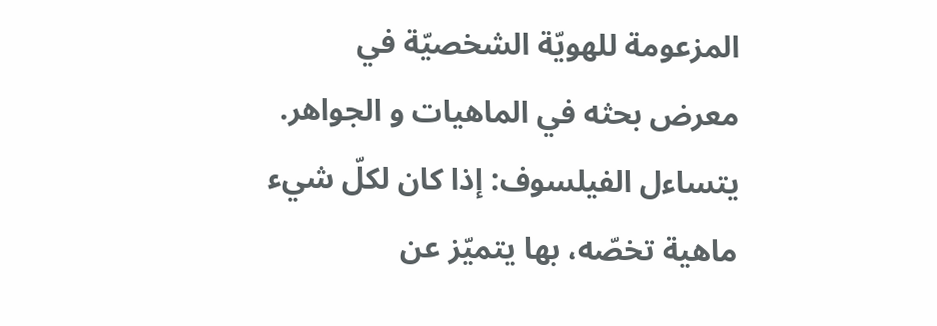المزعومة للهويّة الشخصيّة في معرض بحثه في الماهيات و الجواهر. يتساءل الفيلسوف: إذا كان لكلّ شيء ماهية تخصّه، بها يتميّز عن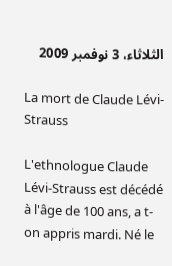الثلاثاء، 3 نوفمبر 2009

La mort de Claude Lévi-Strauss

L'ethnologue Claude Lévi-Strauss est décédé à l'âge de 100 ans, a t-on appris mardi. Né le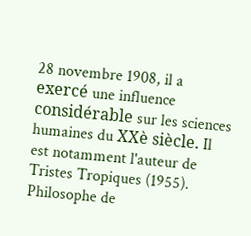28 novembre 1908, il a exercé une influence considérable sur les sciences humaines du XXè siècle. Il est notamment l'auteur de Tristes Tropiques (1955). Philosophe de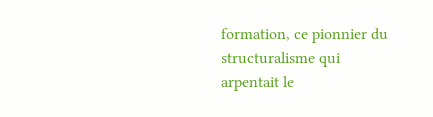formation, ce pionnier du structuralisme qui arpentait le